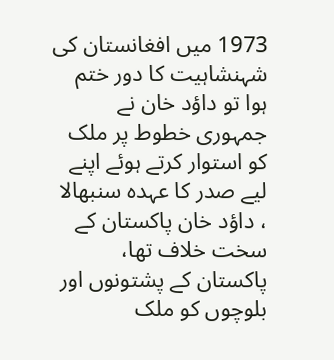1973 میں افغانستان کی شہنشاہیت کا دور ختم ہوا تو داؤد خان نے جمہوری خطوط پر ملک کو استوار کرتے ہوئے اپنے لیے صدر کا عہدہ سنبھالا ، داؤد خان پاکستان کے سخت خلاف تھا، پاکستان کے پشتونوں اور بلوچوں کو ملک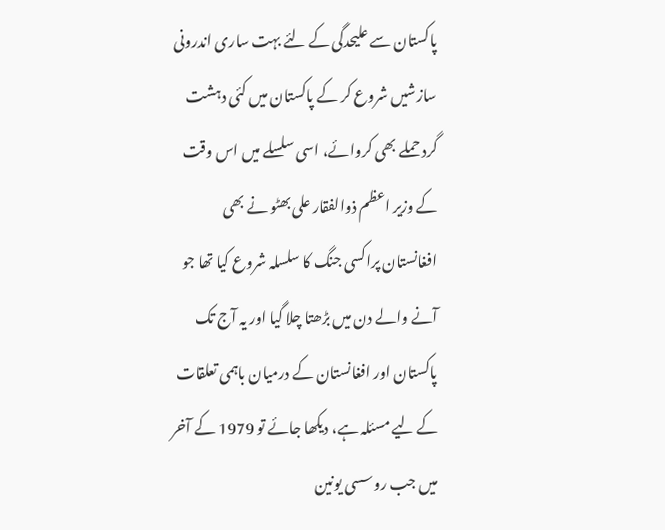پاکستان سے علیحدگی کے لئے بہت ساری اندرونی سازشیں شروع کر کے پاکستان میں کئی دہشت گرد حملے بھی کروائے، اسی سلسلے میں اس وقت کے وزیر اعظم ذوالفقار علی بھٹو نے بھی افغانستان پراکسی جنگ کا سلسلہ شروع کیا تھا جو آنے والے دن میں بڑھتا چلا گیا اور یہ آج تک پاکستان اور افغانستان کے درمیان باہمی تعلقات کے لیے مسئلہ ہے، دیکھا جائے تو 1979 کے آخر میں جب روسسی یونین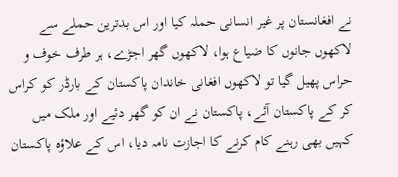نے افغانستان پر غیر انسانی حملہ کیا اور اس بدترین حملے سے لاکھوں جانوں کا ضیاع ہوا، لاکھوں گھر اجڑے، ہر طرف خوف و حراس پھیل گیا تو لاکھوں افغانی خاندان پاکستان کے بارڈر کو کراس کر کے پاکستان آئے، پاکستان نے ان کو گھر دئیے اور ملک میں کہیں بھی رہنے کام کرنے کا اجازت نامہ دیا، اس کے علاؤہ پاکستان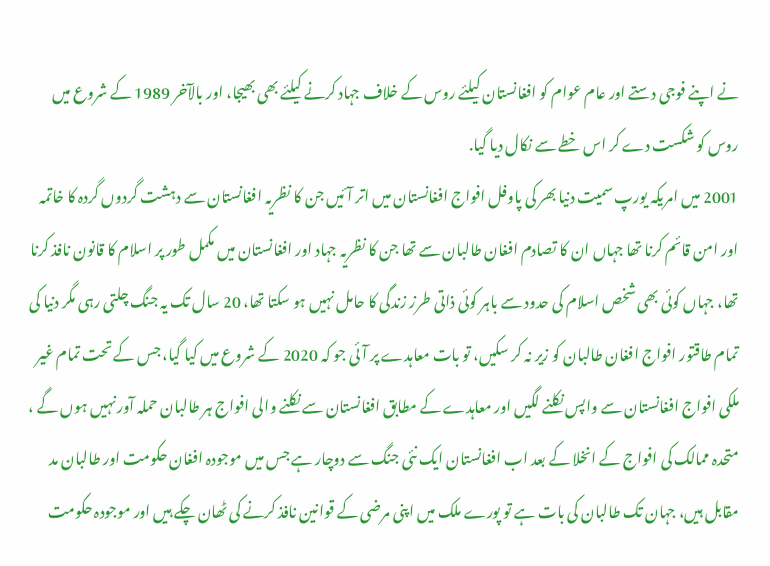نے اپنے فوجی دستے اور عام عوام کو افغانستان کیلئے روس کے خلاف جہاد کرنے کیلئے بھی بھیجا، اور بالآخر 1989 کے شروع میں روس کو شکست دے کر اس خطے سے نکال دیا گیا.
2001 میں امریکہ یورپ سمیت دنیا بھر کی پاوفل افواج افغانستان میں اتر آئیں جن کا نظریہ افغانستان سے دہشت گردوں گردہ کا خاتمہ اور امن قائم کرنا تھا جہاں ان کا تصادم افغان طالبان سے تھا جن کا نظریہ جہاد اور افغانستان میں مکمل طور پر اسلام کا قانون نافذ کرنا تھا، جہاں کوئی بھی شخص اسلام کی حدود سے باہر کوئی ذاتی طرز زندگی کا حامل نہیں ہو سکتا تھا، 20 سال تک یہ جنگ چلتی رہی مگر دنیا کی تمام طاقتور افواج افغان طالبان کو زیر نہ کر سکیں، تو بات معاہدے پر آئی جو کہ 2020 کے شروع میں کیا گیا، جس کے تحت تمام غیر ملکی افواج افغانستان سے واپس نکلنے لگیں اور معاہدے کے مطابق افغانستان سے نکلنے والی افواج ہر طالبان حملہ آور نہیں ہوں گے ،
متحدہ ممالک کی افواج کے انخلا کے بعد اب افغانستان ایک نئی جنگ سے دوچار ہے جس میں موجودہ افغان حکومت اور طالبان مد مقابل ہیں، جہان تک طالبان کی بات ہے تو پورے ملک میں اپنی مرضی کے قوانین نافذ کرنے کی ٹھان چکے ہیں اور موجودہ حکومت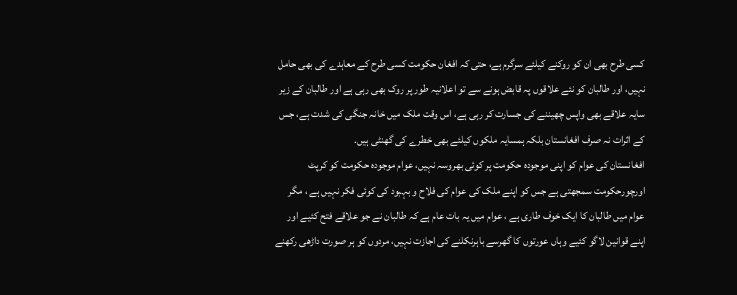کسی طرح بھی ان کو روکنے کیلئے سرگرم ہے، حتی کہ افغان حکومت کسی طرح کے معاہدے کی بھی حامل نہیں، اور طالبان کو نئے علاقوں پہ قابض ہونے سے تو اعلانیہ طور پر روک بھی رہی ہے اور طالبان کے زیر سایہ علاقے بھی واپس چھیننے کی جسارت کر رہی ہے، اس وقت ملک میں خانہ جنگی کی شدت ہے، جس کے اثرات نہ صرف افغانستان بلکہ ہمسایہ ملکوں کیلئے بھی خطرے کی گھنٹی ہیں.
افغانستان کی عوام کو اپنی موجودہ حکومت پر کوئی بھروسہ نہیں، عوام موجودہ حکومت کو کرپٹ اورچورحکومت سمجھتی ہے جس کو اپنے ملک کی عوام کی فلاح و بہبود کی کوئی فکر نہیں ہے ، مگر عوام میں طالبان کا ایک خوف طاری ہے ، عوام میں یہ بات عام ہے کہ طالبان نے جو علاقے فتح کئیے اور اپنے قوانین لاگو کئیے وہاں عورتوں کا گھرسے باہرنکلنے کی اجازت نہیں، مردوں کو ہر صورت داڑھی رکھنے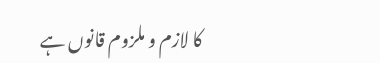کا لازم و ملزوم قانوں ہے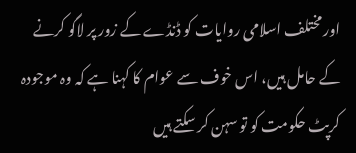اور مختلف اسلامی روایات کو ڈنڈے کے زور پر لاگو کرنے کے حامل ہیں، اس خوف سے عوام کا کہنا ہے کہ وہ موجودہ کرپٹ حکومت کو تو سہن کر سکتے ہیں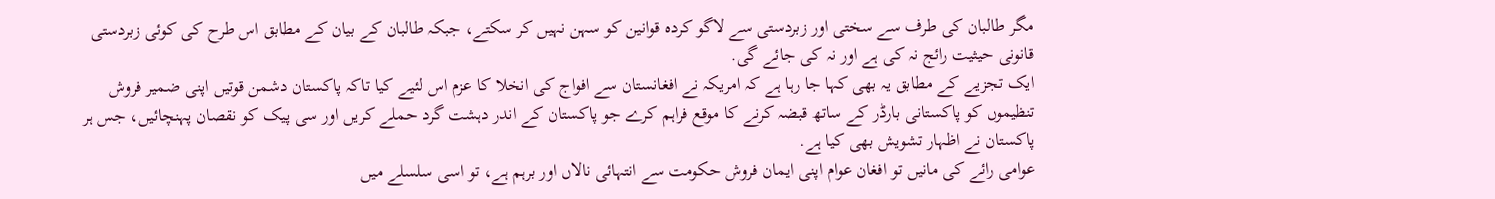مگر طالبان کی طرف سے سختی اور زبردستی سے لاگو کردہ قوانین کو سہن نہیں کر سکتے، جبکہ طالبان کے بیان کے مطابق اس طرح کی کوئی زبردستی قانونی حیثیت رائج نہ کی ہے اور نہ کی جائے گی.
ایک تجزیے کے مطابق یہ بھی کہا جا رہا ہے کہ امریکہ نے افغانستان سے افواج کی انخلا کا عزم اس لئیے کیا تاکہ پاکستان دشمن قوتیں اپنی ضمیر فروش تنظیموں کو پاکستانی بارڈر کے ساتھ قبضہ کرنے کا موقع فراہم کرے جو پاکستان کے اندر دہشت گرد حملے کریں اور سی پیک کو نقصان پہنچائیں، جس ہر پاکستان نے اظہار تشویش بھی کیا ہے.
عوامی رائے کی مانیں تو افغان عوام اپنی ایمان فروش حکومت سے انتہائی نالاں اور برہم ہے، تو اسی سلسلے میں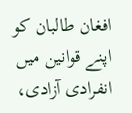افغان طالبان کو اپنے قوانین میں انفرادی آزادی،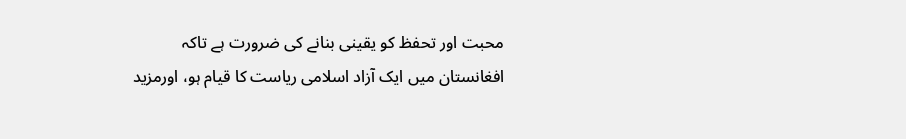محبت اور تحفظ کو یقینی بنانے کی ضرورت ہے تاکہ افغانستان میں ایک آزاد اسلامی ریاست کا قیام ہو، اورمزید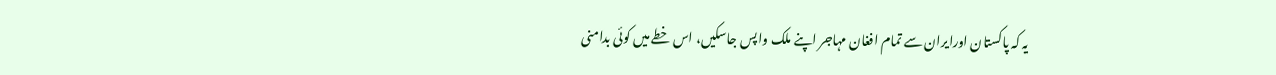یہ کہ پاکستان اورایران سے تمام افغان مہاجر اپنے ملک واپس جاسکیں، اس خطے میں کوئی بدامنی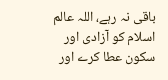باقی نہ رہے، اللہ عالم اسلام کو آزادی اور سکون عطا کرے اور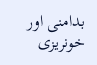بدامنی اور خونریزی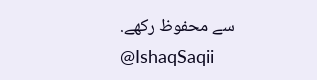سے محفوظ رکھے.
@IshaqSaqii